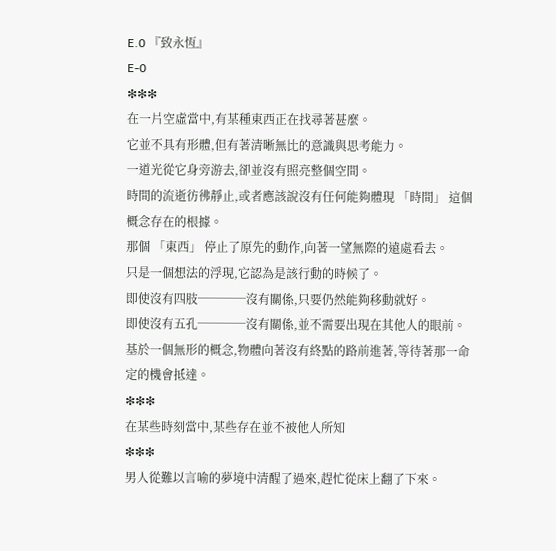E.0 『致永恆』
E-0
❇❇❇
在一片空虛當中,有某種東西正在找尋著甚麼。
它並不具有形體,但有著清晰無比的意識與思考能力。
一道光從它身旁游去,卻並沒有照亮整個空間。
時間的流逝彷彿靜止,或者應該說沒有任何能夠體現 「時間」 這個概念存在的根據。
那個 「東西」 停止了原先的動作,向著一望無際的遠處看去。
只是一個想法的浮現,它認為是該行動的時候了。
即使沒有四肢────沒有關係,只要仍然能夠移動就好。
即使沒有五孔────沒有關係,並不需要出現在其他人的眼前。
基於一個無形的概念,物體向著沒有終點的路前進著,等待著那一命定的機會抵達。
❇❇❇
在某些時刻當中,某些存在並不被他人所知
❇❇❇
男人從難以言喻的夢境中清醒了過來,趕忙從床上翻了下來。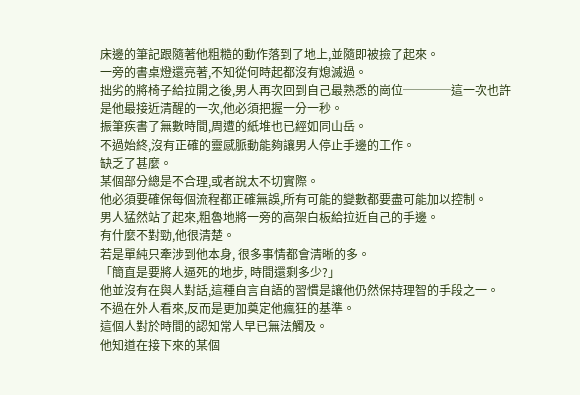床邊的筆記跟隨著他粗糙的動作落到了地上,並隨即被撿了起來。
一旁的書桌燈還亮著,不知從何時起都沒有熄滅過。
拙劣的將椅子給拉開之後,男人再次回到自己最熟悉的崗位────這一次也許是他最接近清醒的一次,他必須把握一分一秒。
振筆疾書了無數時間,周遭的紙堆也已經如同山岳。
不過始終,沒有正確的靈感脈動能夠讓男人停止手邊的工作。
缺乏了甚麼。
某個部分總是不合理,或者說太不切實際。
他必須要確保每個流程都正確無誤,所有可能的變數都要盡可能加以控制。
男人猛然站了起來,粗魯地將一旁的高架白板給拉近自己的手邊。
有什麼不對勁,他很清楚。
若是單純只牽涉到他本身, 很多事情都會清晰的多。
「簡直是要將人逼死的地步, 時間還剩多少?」
他並沒有在與人對話,這種自言自語的習慣是讓他仍然保持理智的手段之一。
不過在外人看來,反而是更加奠定他瘋狂的基準。
這個人對於時間的認知常人早已無法觸及。
他知道在接下來的某個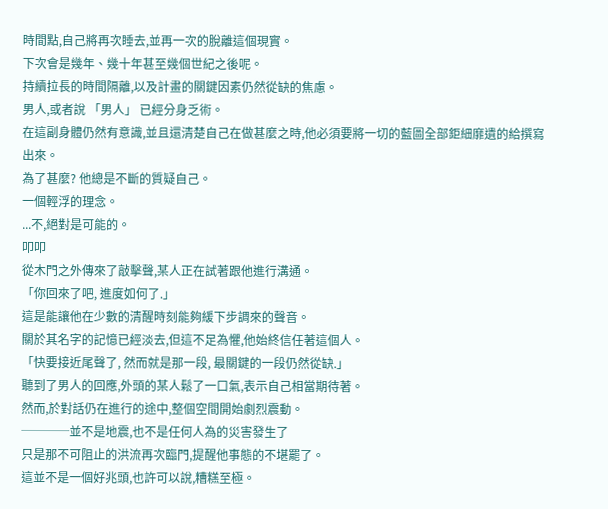時間點,自己將再次睡去,並再一次的脫離這個現實。
下次會是幾年、幾十年甚至幾個世紀之後呢。
持續拉長的時間隔離,以及計畫的關鍵因素仍然從缺的焦慮。
男人,或者說 「男人」 已經分身乏術。
在這副身體仍然有意識,並且還清楚自己在做甚麼之時,他必須要將一切的藍圖全部鉅細靡遺的給撰寫出來。
為了甚麼? 他總是不斷的質疑自己。
一個輕浮的理念。
...不,絕對是可能的。
叩叩
從木門之外傳來了敲擊聲,某人正在試著跟他進行溝通。
「你回來了吧, 進度如何了.」
這是能讓他在少數的清醒時刻能夠緩下步調來的聲音。
關於其名字的記憶已經淡去,但這不足為懼,他始終信任著這個人。
「快要接近尾聲了, 然而就是那一段, 最關鍵的一段仍然從缺.」
聽到了男人的回應,外頭的某人鬆了一口氣,表示自己相當期待著。
然而,於對話仍在進行的途中,整個空間開始劇烈震動。
────並不是地震,也不是任何人為的災害發生了
只是那不可阻止的洪流再次臨門,提醒他事態的不堪罷了。
這並不是一個好兆頭,也許可以說,糟糕至極。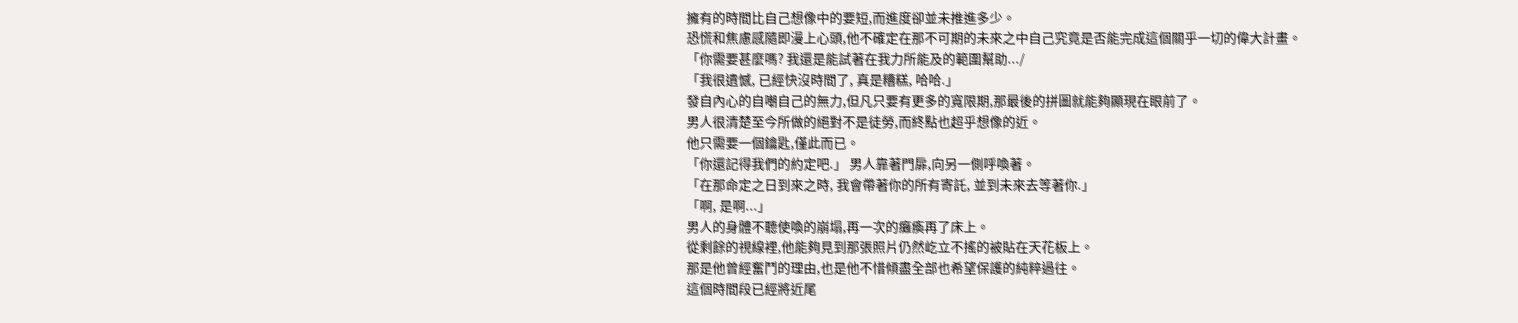擁有的時間比自己想像中的要短,而進度卻並未推進多少。
恐慌和焦慮感隨即漫上心頭,他不確定在那不可期的未來之中自己究竟是否能完成這個關乎一切的偉大計畫。
「你需要甚麼嗎? 我還是能試著在我力所能及的範圍幫助.../
「我很遺憾, 已經快沒時間了, 真是糟糕, 哈哈.」
發自內心的自嘲自己的無力,但凡只要有更多的寬限期,那最後的拼圖就能夠顯現在眼前了。
男人很清楚至今所做的絕對不是徒勞,而終點也超乎想像的近。
他只需要一個鑰匙,僅此而已。
「你還記得我們的約定吧.」 男人靠著門扉,向另一側呼喚著。
「在那命定之日到來之時, 我會帶著你的所有寄託, 並到未來去等著你.」
「啊, 是啊...」
男人的身體不聽使喚的崩塌,再一次的癱瘓再了床上。
從剩餘的視線裡,他能夠見到那張照片仍然屹立不搖的被貼在天花板上。
那是他曾經奮鬥的理由,也是他不惜傾盡全部也希望保護的純粹過往。
這個時間段已經將近尾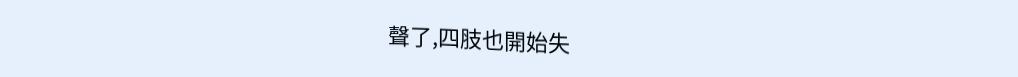聲了,四肢也開始失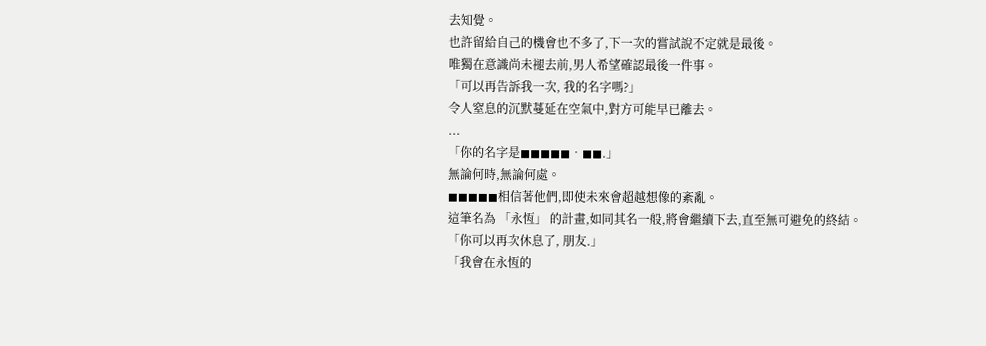去知覺。
也許留給自己的機會也不多了,下一次的嘗試說不定就是最後。
唯獨在意識尚未褪去前,男人希望確認最後一件事。
「可以再告訴我一次, 我的名字嗎?」
令人窒息的沉默蔓延在空氣中,對方可能早已離去。
...
「你的名字是◼◼◼◼◼‧◼◼.」
無論何時,無論何處。
◼◼◼◼◼相信著他們,即使未來會超越想像的紊亂。
這筆名為 「永恆」 的計畫,如同其名一般,將會繼續下去,直至無可避免的終結。
「你可以再次休息了, 朋友.」
「我會在永恆的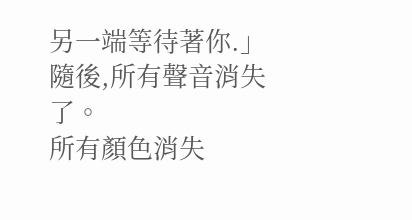另一端等待著你.」
隨後,所有聲音消失了。
所有顏色消失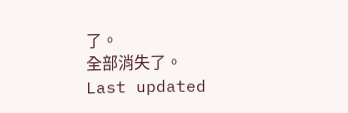了。
全部消失了。
Last updated